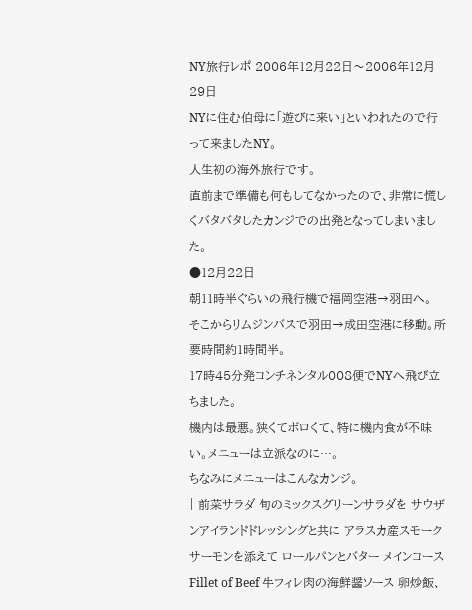NY旅行レポ 2006年12月22日〜2006年12月29日
NYに住む伯母に「遊びに来い」といわれたので行って来ましたNY。
人生初の海外旅行です。
直前まで準備も何もしてなかったので、非常に慌しくバタバタしたカンジでの出発となってしまいました。
●12月22日
朝11時半ぐらいの飛行機で福岡空港→羽田へ。
そこからリムジンバスで羽田→成田空港に移動。所要時間約1時間半。
17時45分発コンチネンタル008便でNYへ飛び立ちました。
機内は最悪。狭くてボロくて、特に機内食が不味い。メニューは立派なのに…。
ちなみにメニューはこんなカンジ。
| 前菜サラダ 旬のミックスグリーンサラダを サウザンアイランドドレッシングと共に アラスカ産スモークサーモンを添えて ロールパンとバター メインコース Fillet of Beef 牛フィレ肉の海鮮醤ソース 卵炒飯、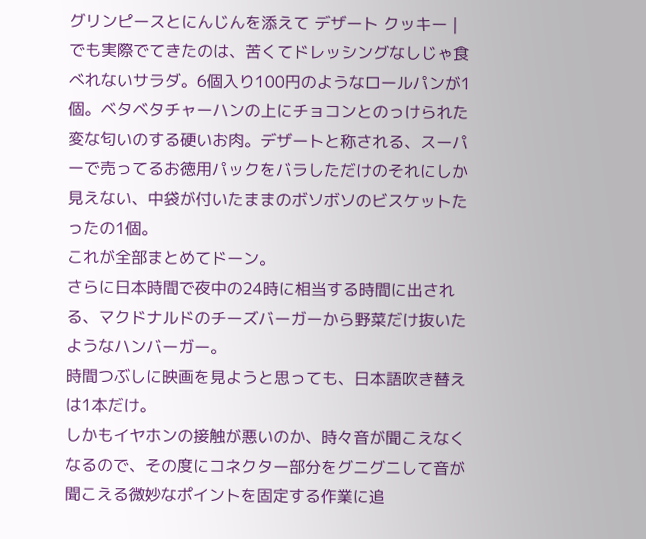グリンピースとにんじんを添えて デザート クッキー |
でも実際でてきたのは、苦くてドレッシングなしじゃ食べれないサラダ。6個入り100円のようなロールパンが1個。ベタベタチャーハンの上にチョコンとのっけられた変な匂いのする硬いお肉。デザートと称される、スーパーで売ってるお徳用パックをバラしただけのそれにしか見えない、中袋が付いたままのボソボソのビスケットたったの1個。
これが全部まとめてドーン。
さらに日本時間で夜中の24時に相当する時間に出される、マクドナルドのチーズバーガーから野菜だけ抜いたようなハンバーガー。
時間つぶしに映画を見ようと思っても、日本語吹き替えは1本だけ。
しかもイヤホンの接触が悪いのか、時々音が聞こえなくなるので、その度にコネクター部分をグニグニして音が聞こえる微妙なポイントを固定する作業に追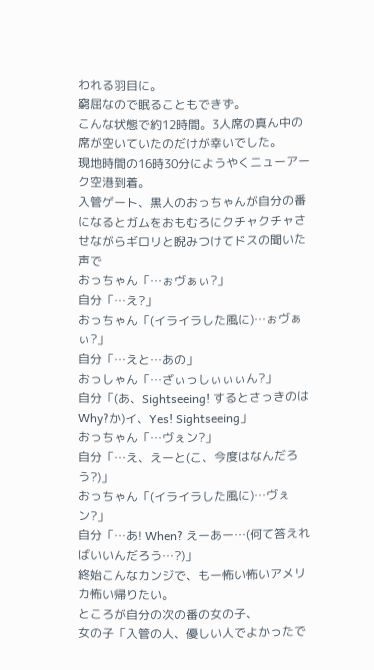われる羽目に。
窮屈なので眠ることもできず。
こんな状態で約12時間。3人席の真ん中の席が空いていたのだけが幸いでした。
現地時間の16時30分にようやくニューアーク空港到着。
入管ゲート、黒人のおっちゃんが自分の番になるとガムをおもむろにクチャクチャさせながらギロリと睨みつけてドスの聞いた声で
おっちゃん「…ぉヴぁぃ?」
自分「…え?」
おっちゃん「(イライラした風に)…ぉヴぁぃ?」
自分「…えと…あの」
おっしゃん「…ざぃっしぃぃぃん?」
自分「(あ、Sightseeing! するとさっきのはWhy?か)イ、Yes! Sightseeing」
おっちゃん「…ヴぇン?」
自分「…え、えーと(こ、今度はなんだろう?)」
おっちゃん「(イライラした風に)…ヴぇン?」
自分「…あ! When? えーあー…(何て答えればいいんだろう…?)」
終始こんなカンジで、もー怖い怖いアメリカ怖い帰りたい。
ところが自分の次の番の女の子、
女の子「入管の人、優しい人でよかったで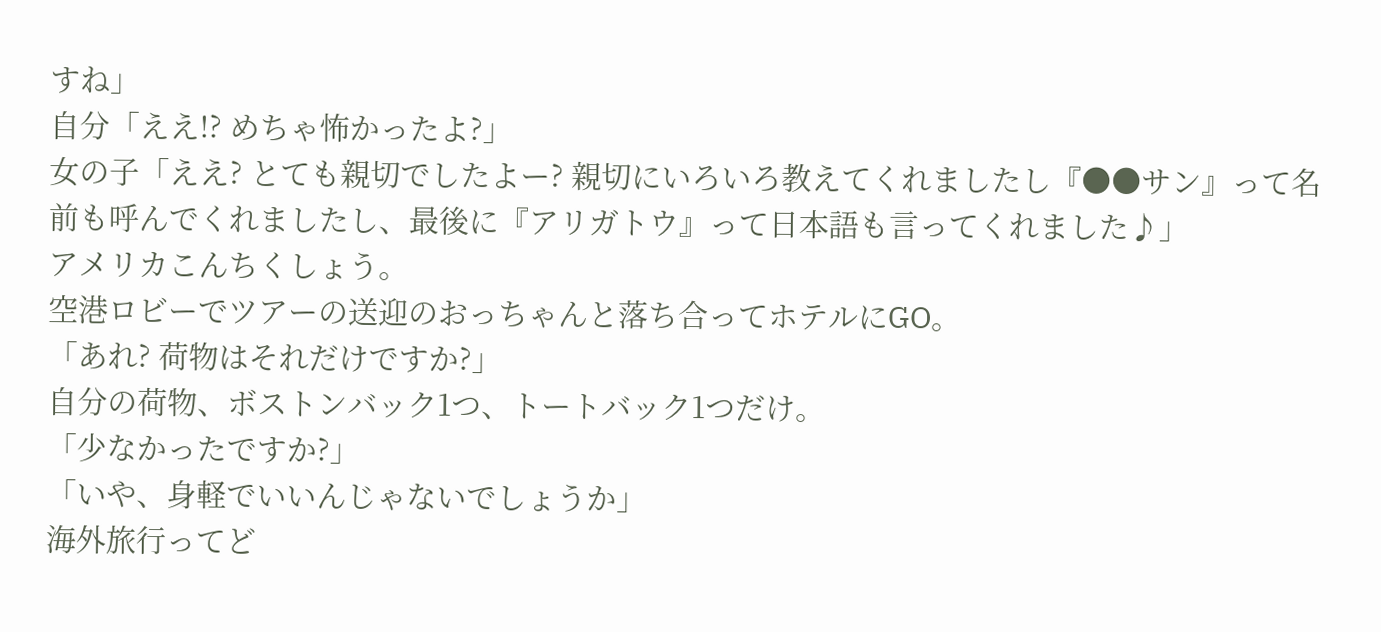すね」
自分「ええ!? めちゃ怖かったよ?」
女の子「ええ? とても親切でしたよー? 親切にいろいろ教えてくれましたし『●●サン』って名前も呼んでくれましたし、最後に『アリガトウ』って日本語も言ってくれました♪」
アメリカこんちくしょう。
空港ロビーでツアーの送迎のおっちゃんと落ち合ってホテルにGO。
「あれ? 荷物はそれだけですか?」
自分の荷物、ボストンバック1つ、トートバック1つだけ。
「少なかったですか?」
「いや、身軽でいいんじゃないでしょうか」
海外旅行ってど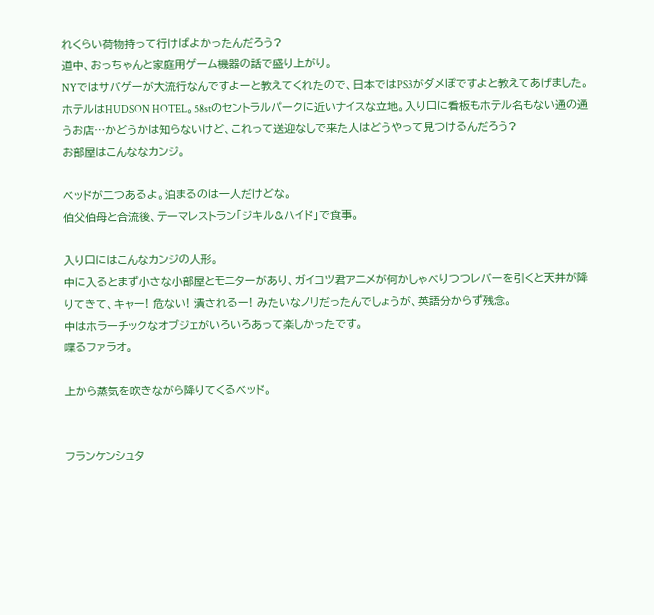れくらい荷物持って行けばよかったんだろう?
道中、おっちゃんと家庭用ゲーム機器の話で盛り上がり。
NYではサバゲーが大流行なんですよーと教えてくれたので、日本ではPS3がダメぽですよと教えてあげました。
ホテルはHUDSON HOTEL。58stのセントラルパークに近いナイスな立地。入り口に看板もホテル名もない通の通うお店…かどうかは知らないけど、これって送迎なしで来た人はどうやって見つけるんだろう?
お部屋はこんななカンジ。

ベッドが二つあるよ。泊まるのは一人だけどな。
伯父伯母と合流後、テーマレストラン「ジキル&ハイド」で食事。

入り口にはこんなカンジの人形。
中に入るとまず小さな小部屋とモニターがあり、ガイコツ君アニメが何かしゃべりつつレバーを引くと天井が降りてきて、キャー! 危ない! 潰されるー! みたいなノリだったんでしょうが、英語分からず残念。
中はホラーチックなオブジェがいろいろあって楽しかったです。
喋るファラオ。

上から蒸気を吹きながら降りてくるベッド。


フランケンシュタ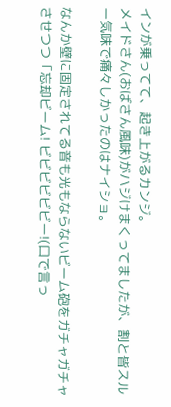インが乗ってて、起き上がるカンジ。
メイドさん(おばさん風味)がハジけまくってましたが、割と皆スルー気味で痛々しかったのはナイショ。

なんか壁に固定されてる音も光もならないビーム砲をガチャガチャさせつつ「忘却ビーム! ビビビビビビー!(口で言っ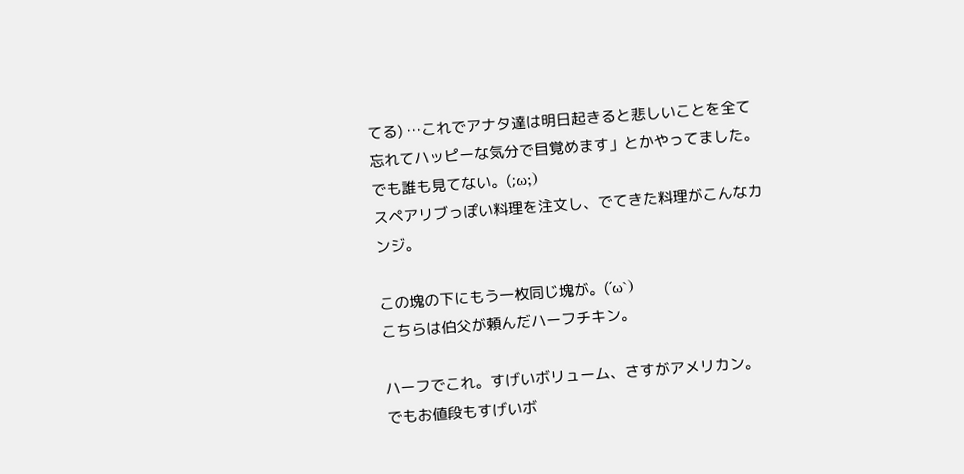てる) …これでアナタ達は明日起きると悲しいことを全て忘れてハッピーな気分で目覚めます」とかやってました。でも誰も見てない。(;ω;)
スペアリブっぽい料理を注文し、でてきた料理がこんなカンジ。

この塊の下にもう一枚同じ塊が。(´ω`)
こちらは伯父が頼んだハーフチキン。

ハーフでこれ。すげいボリューム、さすがアメリカン。
でもお値段もすげいボ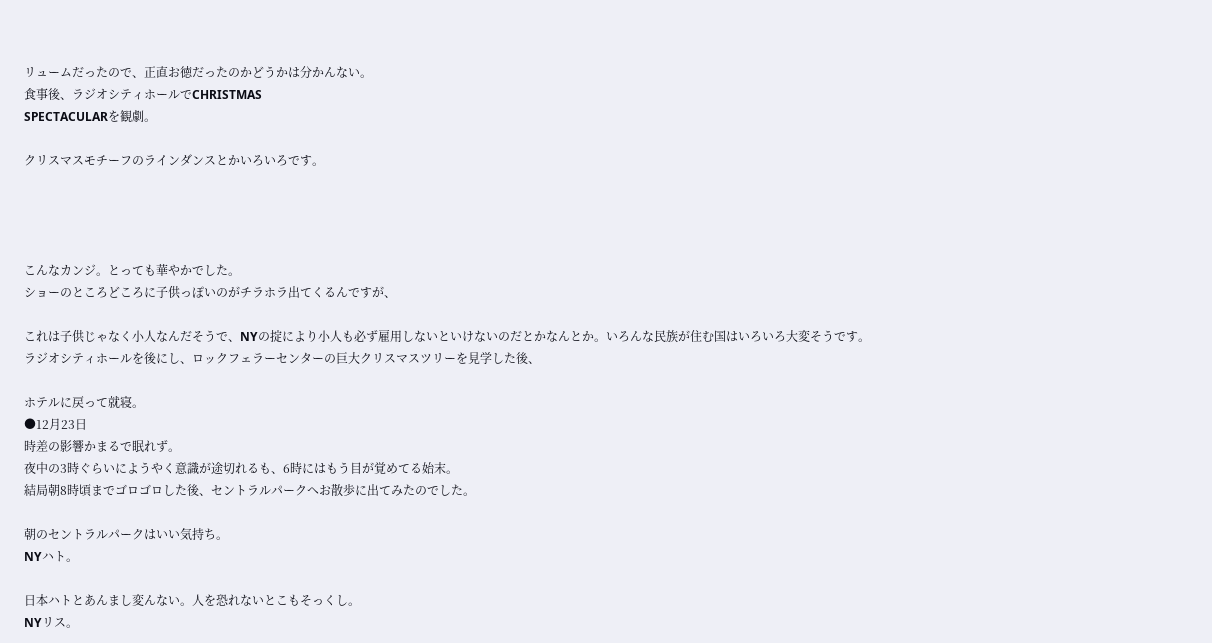リュームだったので、正直お徳だったのかどうかは分かんない。
食事後、ラジオシティホールでCHRISTMAS
SPECTACULARを観劇。

クリスマスモチーフのラインダンスとかいろいろです。




こんなカンジ。とっても華やかでした。
ショーのところどころに子供っぽいのがチラホラ出てくるんですが、

これは子供じゃなく小人なんだそうで、NYの掟により小人も必ず雇用しないといけないのだとかなんとか。いろんな民族が住む国はいろいろ大変そうです。
ラジオシティホールを後にし、ロックフェラーセンターの巨大クリスマスツリーを見学した後、

ホテルに戻って就寝。
●12月23日
時差の影響かまるで眠れず。
夜中の3時ぐらいにようやく意識が途切れるも、6時にはもう目が覚めてる始末。
結局朝8時頃までゴロゴロした後、セントラルパークへお散歩に出てみたのでした。

朝のセントラルパークはいい気持ち。
NYハト。

日本ハトとあんまし変んない。人を恐れないとこもそっくし。
NYリス。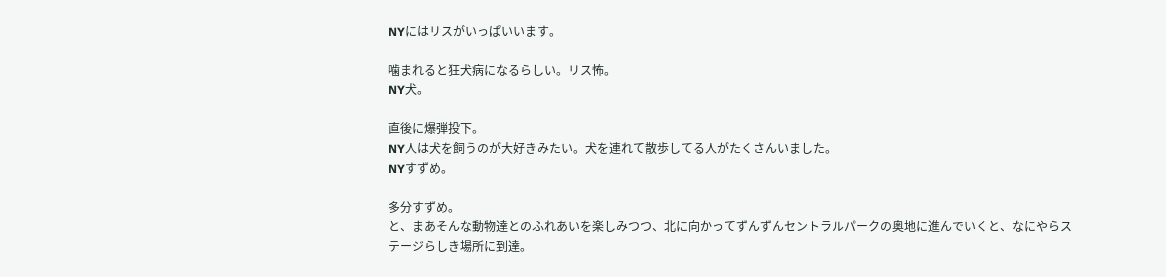NYにはリスがいっぱいいます。

噛まれると狂犬病になるらしい。リス怖。
NY犬。

直後に爆弾投下。
NY人は犬を飼うのが大好きみたい。犬を連れて散歩してる人がたくさんいました。
NYすずめ。

多分すずめ。
と、まあそんな動物達とのふれあいを楽しみつつ、北に向かってずんずんセントラルパークの奥地に進んでいくと、なにやらステージらしき場所に到達。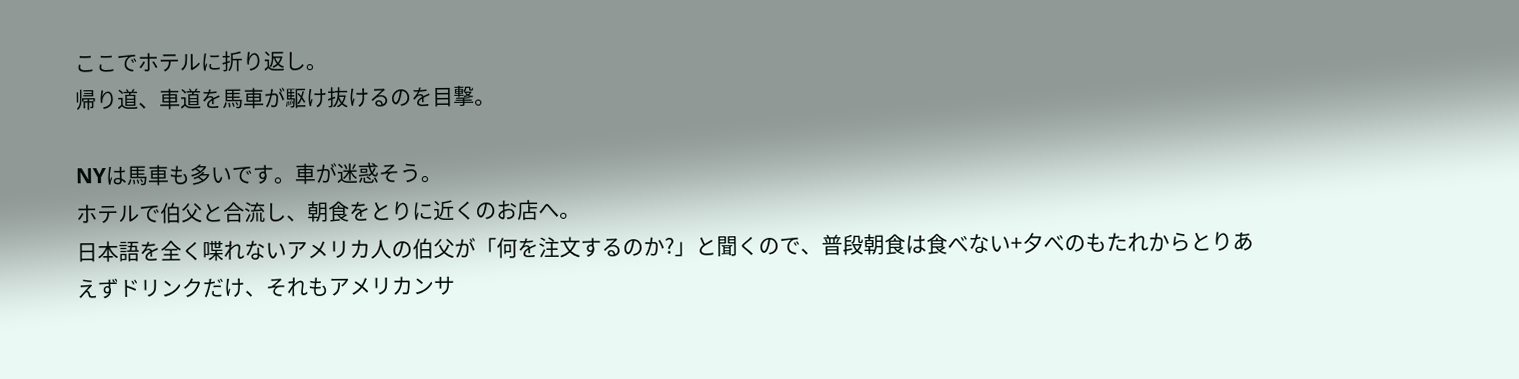ここでホテルに折り返し。
帰り道、車道を馬車が駆け抜けるのを目撃。

NYは馬車も多いです。車が迷惑そう。
ホテルで伯父と合流し、朝食をとりに近くのお店へ。
日本語を全く喋れないアメリカ人の伯父が「何を注文するのか?」と聞くので、普段朝食は食べない+夕べのもたれからとりあえずドリンクだけ、それもアメリカンサ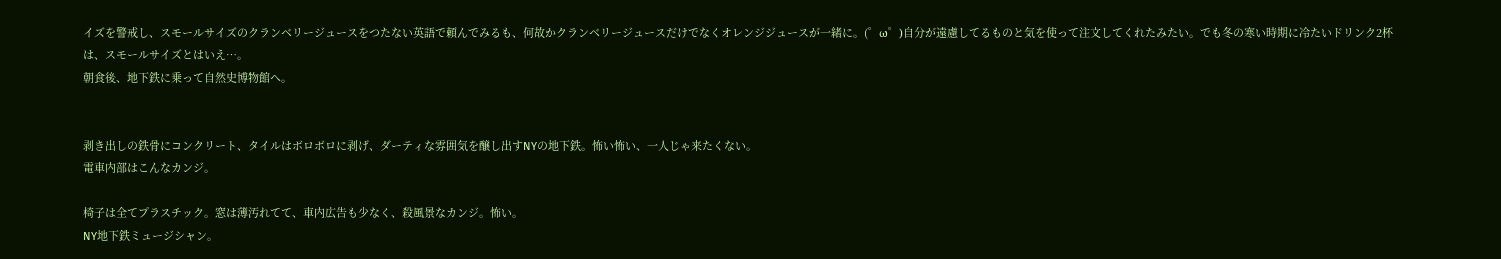イズを警戒し、スモールサイズのクランベリージュースをつたない英語で頼んでみるも、何故かクランベリージュースだけでなくオレンジジュースが一緒に。(゜ω゜)自分が遠慮してるものと気を使って注文してくれたみたい。でも冬の寒い時期に冷たいドリンク2杯は、スモールサイズとはいえ…。
朝食後、地下鉄に乗って自然史博物館へ。


剥き出しの鉄骨にコンクリート、タイルはボロボロに剥げ、ダーティな雰囲気を醸し出すNYの地下鉄。怖い怖い、一人じゃ来たくない。
電車内部はこんなカンジ。

椅子は全てプラスチック。窓は薄汚れてて、車内広告も少なく、殺風景なカンジ。怖い。
NY地下鉄ミュージシャン。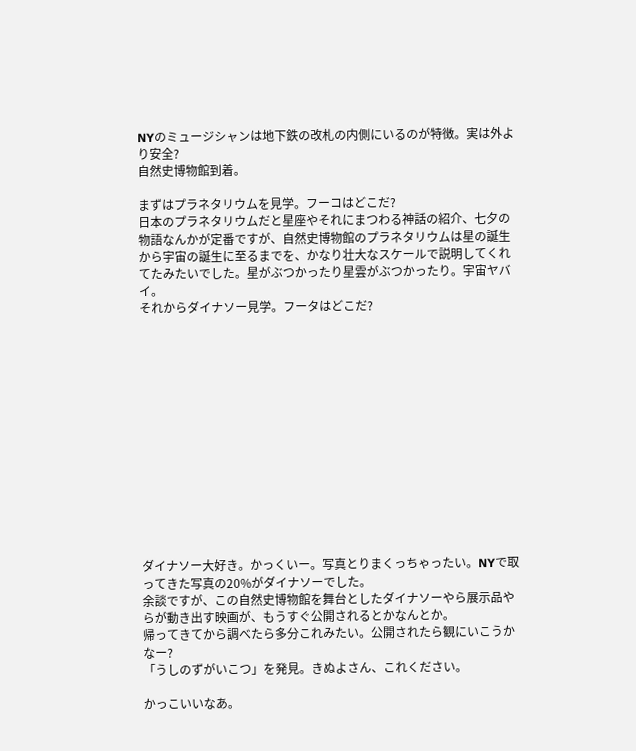NYのミュージシャンは地下鉄の改札の内側にいるのが特徴。実は外より安全?
自然史博物館到着。

まずはプラネタリウムを見学。フーコはどこだ?
日本のプラネタリウムだと星座やそれにまつわる神話の紹介、七夕の物語なんかが定番ですが、自然史博物館のプラネタリウムは星の誕生から宇宙の誕生に至るまでを、かなり壮大なスケールで説明してくれてたみたいでした。星がぶつかったり星雲がぶつかったり。宇宙ヤバイ。
それからダイナソー見学。フータはどこだ?














ダイナソー大好き。かっくいー。写真とりまくっちゃったい。NYで取ってきた写真の20%がダイナソーでした。
余談ですが、この自然史博物館を舞台としたダイナソーやら展示品やらが動き出す映画が、もうすぐ公開されるとかなんとか。
帰ってきてから調べたら多分これみたい。公開されたら観にいこうかなー?
「うしのずがいこつ」を発見。きぬよさん、これください。

かっこいいなあ。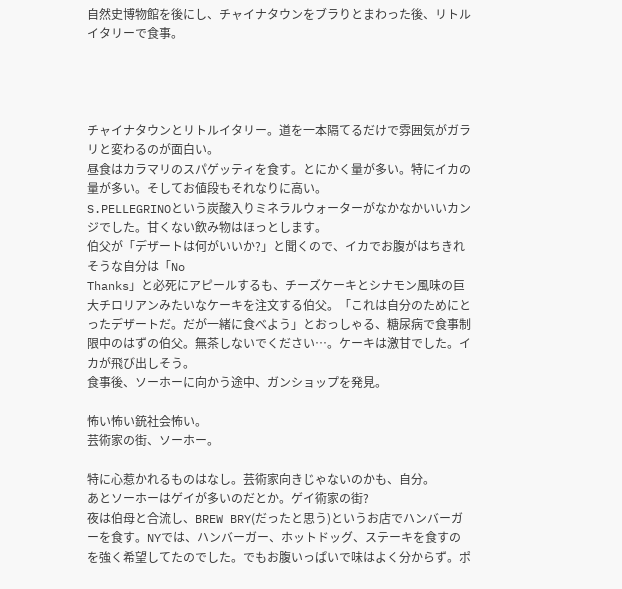自然史博物館を後にし、チャイナタウンをブラりとまわった後、リトルイタリーで食事。




チャイナタウンとリトルイタリー。道を一本隔てるだけで雰囲気がガラリと変わるのが面白い。
昼食はカラマリのスパゲッティを食す。とにかく量が多い。特にイカの量が多い。そしてお値段もそれなりに高い。
S.PELLEGRINOという炭酸入りミネラルウォーターがなかなかいいカンジでした。甘くない飲み物はほっとします。
伯父が「デザートは何がいいか?」と聞くので、イカでお腹がはちきれそうな自分は「No
Thanks」と必死にアピールするも、チーズケーキとシナモン風味の巨大チロリアンみたいなケーキを注文する伯父。「これは自分のためにとったデザートだ。だが一緒に食べよう」とおっしゃる、糖尿病で食事制限中のはずの伯父。無茶しないでください…。ケーキは激甘でした。イカが飛び出しそう。
食事後、ソーホーに向かう途中、ガンショップを発見。

怖い怖い銃社会怖い。
芸術家の街、ソーホー。

特に心惹かれるものはなし。芸術家向きじゃないのかも、自分。
あとソーホーはゲイが多いのだとか。ゲイ術家の街?
夜は伯母と合流し、BREW BRY(だったと思う)というお店でハンバーガーを食す。NYでは、ハンバーガー、ホットドッグ、ステーキを食すのを強く希望してたのでした。でもお腹いっぱいで味はよく分からず。ポ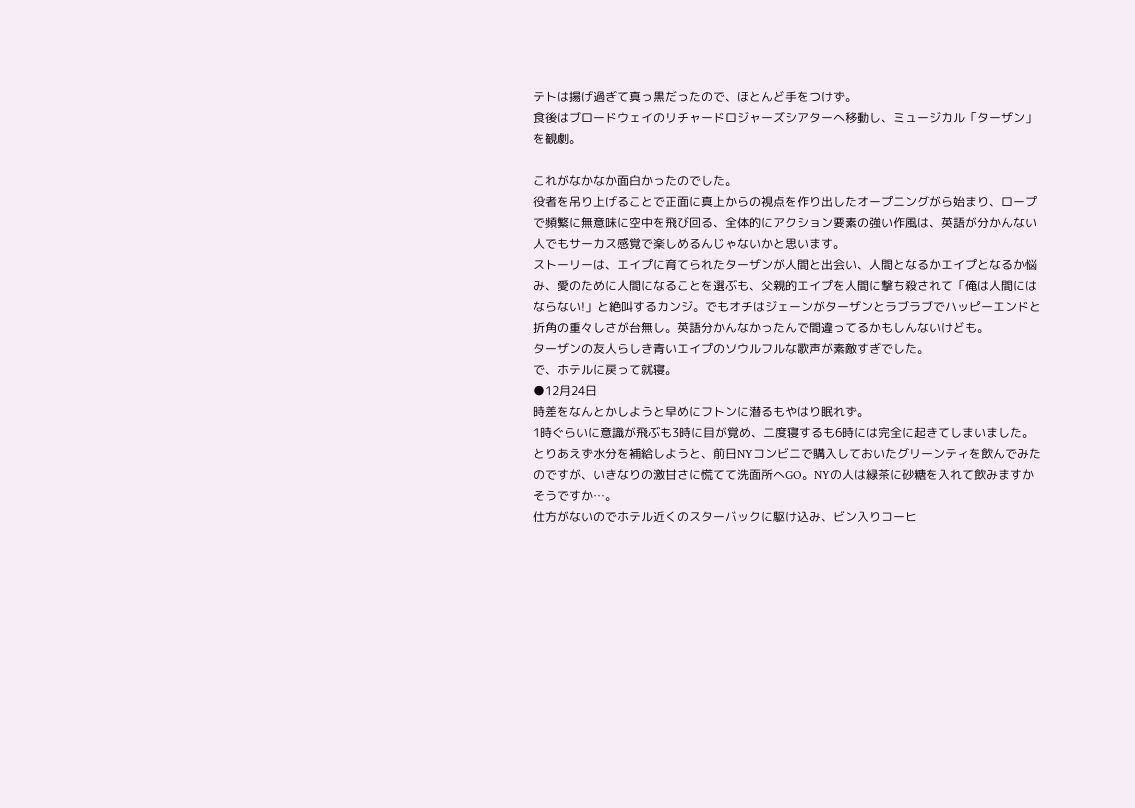テトは揚げ過ぎて真っ黒だったので、ほとんど手をつけず。
食後はブロードウェイのリチャードロジャーズシアターへ移動し、ミュージカル「ターザン」を観劇。

これがなかなか面白かったのでした。
役者を吊り上げることで正面に真上からの視点を作り出したオープニングがら始まり、ロープで頻繁に無意味に空中を飛び回る、全体的にアクション要素の強い作風は、英語が分かんない人でもサーカス感覚で楽しめるんじゃないかと思います。
ストーリーは、エイプに育てられたターザンが人間と出会い、人間となるかエイプとなるか悩み、愛のために人間になることを選ぶも、父親的エイプを人間に撃ち殺されて「俺は人間にはならない!」と絶叫するカンジ。でもオチはジェーンがターザンとラブラブでハッピーエンドと折角の重々しさが台無し。英語分かんなかったんで間違ってるかもしんないけども。
ターザンの友人らしき青いエイプのソウルフルな歌声が素敵すぎでした。
で、ホテルに戻って就寝。
●12月24日
時差をなんとかしようと早めにフトンに潜るもやはり眠れず。
1時ぐらいに意識が飛ぶも3時に目が覚め、二度寝するも6時には完全に起きてしまいました。
とりあえず水分を補給しようと、前日NYコンビニで購入しておいたグリーンティを飲んでみたのですが、いきなりの激甘さに慌てて洗面所へGO。NYの人は緑茶に砂糖を入れて飲みますかそうですか…。
仕方がないのでホテル近くのスターバックに駆け込み、ビン入りコーヒ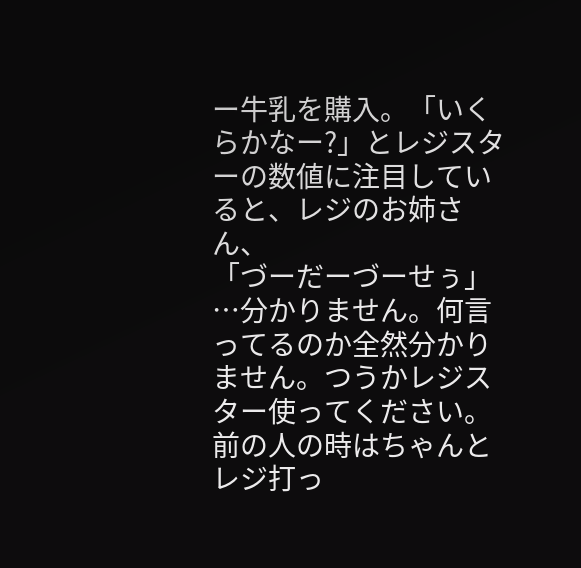ー牛乳を購入。「いくらかなー?」とレジスターの数値に注目していると、レジのお姉さん、
「づーだーづーせぅ」
…分かりません。何言ってるのか全然分かりません。つうかレジスター使ってください。前の人の時はちゃんとレジ打っ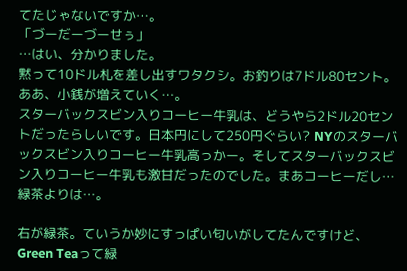てたじゃないですか…。
「づーだーづーせぅ」
…はい、分かりました。
黙って10ドル札を差し出すワタクシ。お釣りは7ドル80セント。ああ、小銭が増えていく…。
スターバックスビン入りコーヒー牛乳は、どうやら2ドル20セントだったらしいです。日本円にして250円ぐらい? NYのスターバックスビン入りコーヒー牛乳高っかー。そしてスターバックスビン入りコーヒー牛乳も激甘だったのでした。まあコーヒーだし…緑茶よりは…。

右が緑茶。ていうか妙にすっぱい匂いがしてたんですけど、Green Teaって緑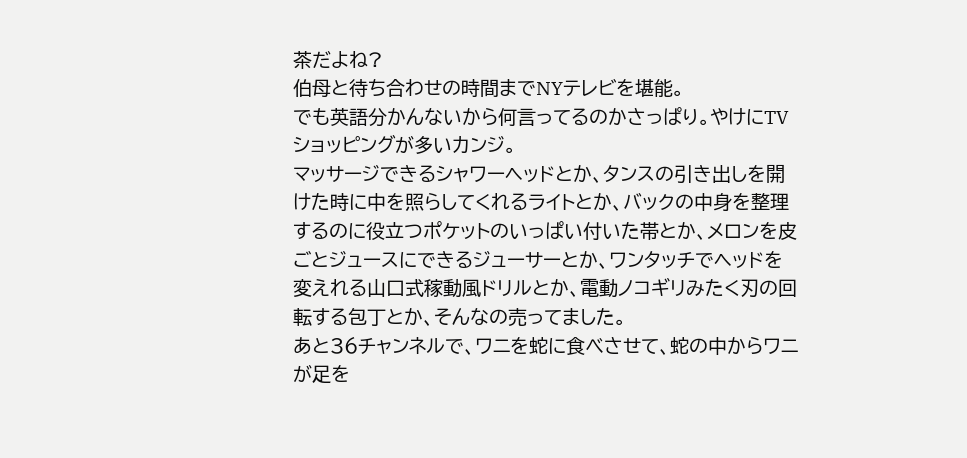茶だよね?
伯母と待ち合わせの時間までNYテレビを堪能。
でも英語分かんないから何言ってるのかさっぱり。やけにTVショッピングが多いカンジ。
マッサージできるシャワーヘッドとか、タンスの引き出しを開けた時に中を照らしてくれるライトとか、バックの中身を整理するのに役立つポケットのいっぱい付いた帯とか、メロンを皮ごとジュースにできるジューサーとか、ワンタッチでヘッドを変えれる山口式稼動風ドリルとか、電動ノコギリみたく刃の回転する包丁とか、そんなの売ってました。
あと36チャンネルで、ワニを蛇に食べさせて、蛇の中からワニが足を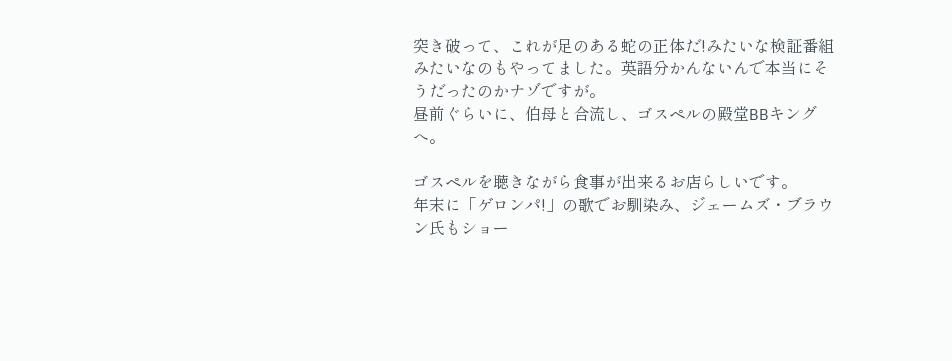突き破って、これが足のある蛇の正体だ!みたいな検証番組みたいなのもやってました。英語分かんないんで本当にそうだったのかナゾですが。
昼前ぐらいに、伯母と合流し、ゴスペルの殿堂BBキングへ。

ゴスペルを聴きながら食事が出来るお店らしいです。
年末に「ゲロンパ!」の歌でお馴染み、ジェームズ・ブラウン氏もショー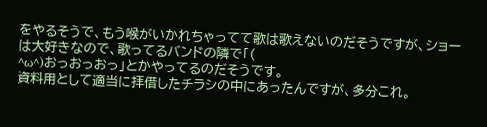をやるそうで、もう喉がいかれちゃってて歌は歌えないのだそうですが、ショーは大好きなので、歌ってるバンドの隣で「(
^ω^)おっおっおっ」とかやってるのだそうです。
資料用として適当に拝借したチラシの中にあったんですが、多分これ。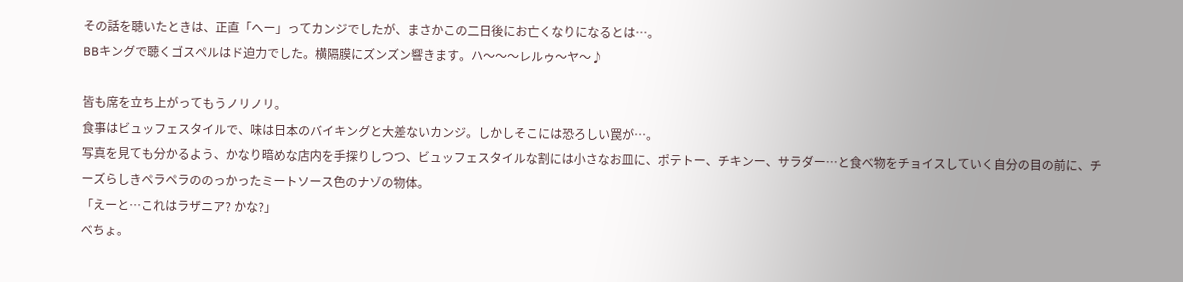その話を聴いたときは、正直「へー」ってカンジでしたが、まさかこの二日後にお亡くなりになるとは…。
BBキングで聴くゴスペルはド迫力でした。横隔膜にズンズン響きます。ハ〜〜〜レルゥ〜ヤ〜♪

皆も席を立ち上がってもうノリノリ。
食事はビュッフェスタイルで、味は日本のバイキングと大差ないカンジ。しかしそこには恐ろしい罠が…。
写真を見ても分かるよう、かなり暗めな店内を手探りしつつ、ビュッフェスタイルな割には小さなお皿に、ポテトー、チキンー、サラダー…と食べ物をチョイスしていく自分の目の前に、チーズらしきペラペラののっかったミートソース色のナゾの物体。
「えーと…これはラザニア? かな?」
べちょ。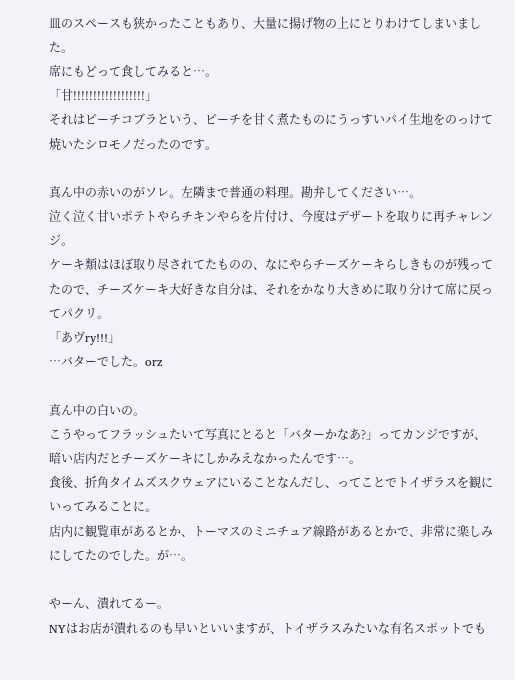皿のスペースも狭かったこともあり、大量に揚げ物の上にとりわけてしまいました。
席にもどって食してみると…。
「甘!!!!!!!!!!!!!!!!!!」
それはピーチコブラという、ピーチを甘く煮たものにうっすいパイ生地をのっけて焼いたシロモノだったのです。

真ん中の赤いのがソレ。左隣まで普通の料理。勘弁してください…。
泣く泣く甘いポテトやらチキンやらを片付け、今度はデザートを取りに再チャレンジ。
ケーキ類はほぼ取り尽されてたものの、なにやらチーズケーキらしきものが残ってたので、チーズケーキ大好きな自分は、それをかなり大きめに取り分けて席に戻ってパクリ。
「あヴry!!!」
…バターでした。orz

真ん中の白いの。
こうやってフラッシュたいて写真にとると「バターかなあ?」ってカンジですが、暗い店内だとチーズケーキにしかみえなかったんです…。
食後、折角タイムズスクウェアにいることなんだし、ってことでトイザラスを観にいってみることに。
店内に観覧車があるとか、トーマスのミニチュア線路があるとかで、非常に楽しみにしてたのでした。が…。

やーん、潰れてるー。
NYはお店が潰れるのも早いといいますが、トイザラスみたいな有名スポットでも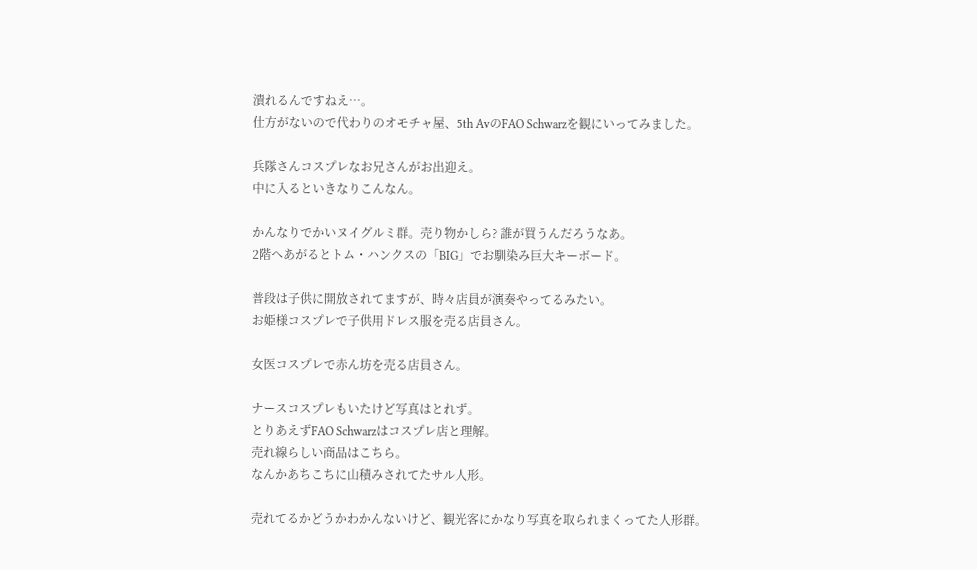潰れるんですねえ…。
仕方がないので代わりのオモチャ屋、5th AvのFAO Schwarzを観にいってみました。

兵隊さんコスプレなお兄さんがお出迎え。
中に入るといきなりこんなん。

かんなりでかいヌイグルミ群。売り物かしら? 誰が買うんだろうなあ。
2階へあがるとトム・ハンクスの「BIG」でお馴染み巨大キーボード。

普段は子供に開放されてますが、時々店員が演奏やってるみたい。
お姫様コスプレで子供用ドレス服を売る店員さん。

女医コスプレで赤ん坊を売る店員さん。

ナースコスプレもいたけど写真はとれず。
とりあえずFAO Schwarzはコスプレ店と理解。
売れ線らしい商品はこちら。
なんかあちこちに山積みされてたサル人形。

売れてるかどうかわかんないけど、観光客にかなり写真を取られまくってた人形群。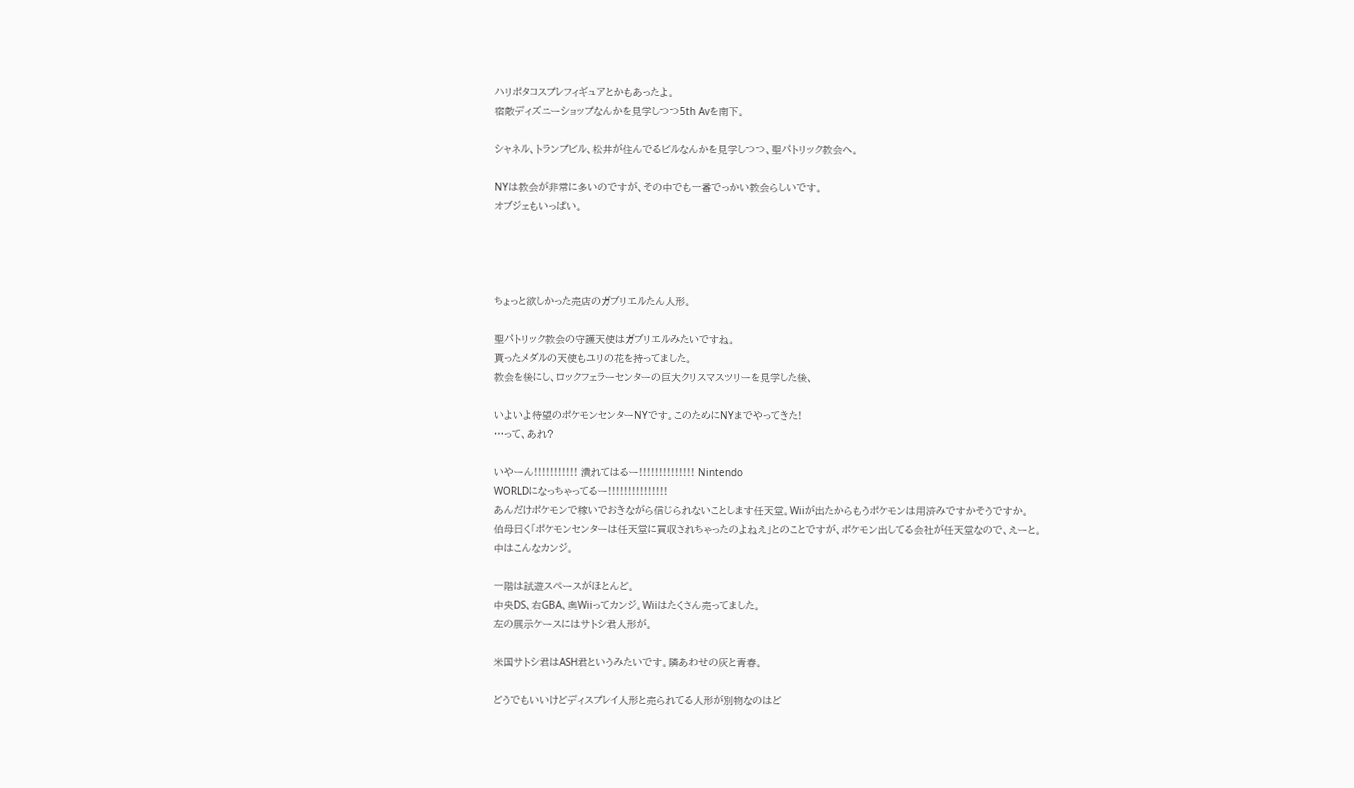ハリポタコスプレフィギュアとかもあったよ。
宿敵ディズニーショップなんかを見学しつつ5th Avを南下。

シャネル、トランプビル、松井が住んでるビルなんかを見学しつつ、聖パトリック教会へ。

NYは教会が非常に多いのですが、その中でも一番でっかい教会らしいです。
オブジェもいっぱい。




ちょっと欲しかった売店のガブリエルたん人形。

聖パトリック教会の守護天使はガブリエルみたいですね。
貰ったメダルの天使もユリの花を持ってました。
教会を後にし、ロックフェラーセンターの巨大クリスマスツリーを見学した後、

いよいよ待望のポケモンセンターNYです。このためにNYまでやってきた!
…って、あれ?

いやーん!!!!!!!!!!! 潰れてはるー!!!!!!!!!!!!!! Nintendo
WORLDになっちゃってるー!!!!!!!!!!!!!!!
あんだけポケモンで稼いでおきながら信じられないことします任天堂。Wiiが出たからもうポケモンは用済みですかそうですか。
伯母曰く「ポケモンセンターは任天堂に買収されちゃったのよねえ」とのことですが、ポケモン出してる会社が任天堂なので、えーと。
中はこんなカンジ。

一階は試遊スペースがほとんど。
中央DS、右GBA、奥Wiiってカンジ。Wiiはたくさん売ってました。
左の展示ケースにはサトシ君人形が。

米国サトシ君はASH君というみたいです。隣あわせの灰と青春。

どうでもいいけどディスプレイ人形と売られてる人形が別物なのはど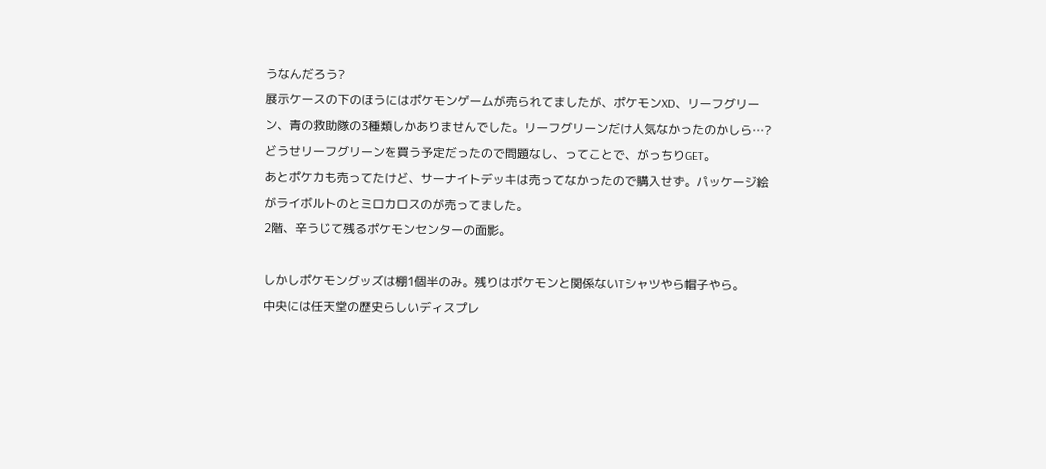うなんだろう?
展示ケースの下のほうにはポケモンゲームが売られてましたが、ポケモンXD、リーフグリーン、青の救助隊の3種類しかありませんでした。リーフグリーンだけ人気なかったのかしら…? どうせリーフグリーンを買う予定だったので問題なし、ってことで、がっちりGET。
あとポケカも売ってたけど、サーナイトデッキは売ってなかったので購入せず。パッケージ絵がライボルトのとミロカロスのが売ってました。
2階、辛うじて残るポケモンセンターの面影。

しかしポケモングッズは棚1個半のみ。残りはポケモンと関係ないTシャツやら帽子やら。
中央には任天堂の歴史らしいディスプレ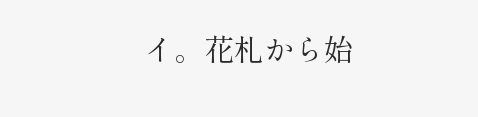イ。花札から始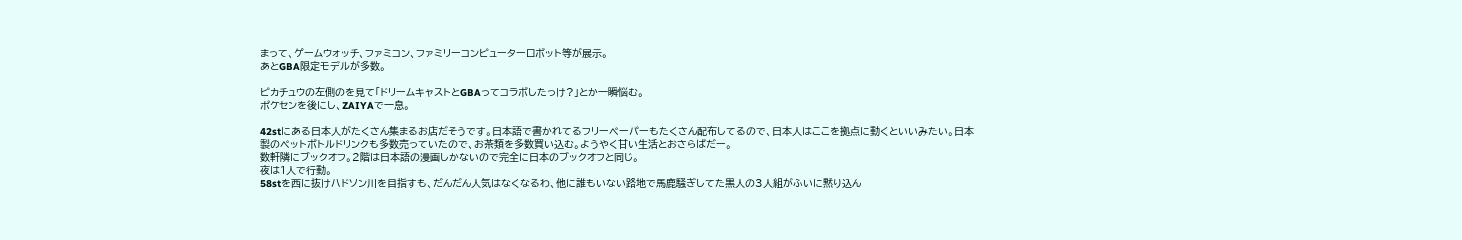まって、ゲームウォッチ、ファミコン、ファミリーコンピューターロボット等が展示。
あとGBA限定モデルが多数。

ピカチュウの左側のを見て「ドリームキャストとGBAってコラボしたっけ?」とか一瞬悩む。
ポケセンを後にし、ZAIYAで一息。

42stにある日本人がたくさん集まるお店だそうです。日本語で書かれてるフリーペーパーもたくさん配布してるので、日本人はここを拠点に動くといいみたい。日本製のペットボトルドリンクも多数売っていたので、お茶類を多数買い込む。ようやく甘い生活とおさらばだー。
数軒隣にブックオフ。2階は日本語の漫画しかないので完全に日本のブックオフと同じ。
夜は1人で行動。
58stを西に抜けハドソン川を目指すも、だんだん人気はなくなるわ、他に誰もいない路地で馬鹿騒ぎしてた黒人の3人組がふいに黙り込ん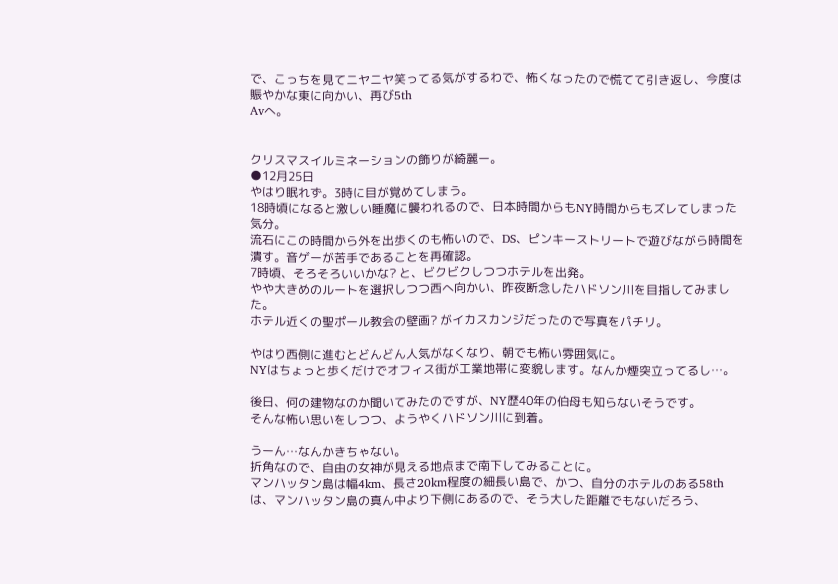で、こっちを見てニヤニヤ笑ってる気がするわで、怖くなったので慌てて引き返し、今度は賑やかな東に向かい、再び5th
Avへ。


クリスマスイルミネーションの飾りが綺麗ー。
●12月25日
やはり眠れず。3時に目が覚めてしまう。
18時頃になると激しい睡魔に襲われるので、日本時間からもNY時間からもズレてしまった気分。
流石にこの時間から外を出歩くのも怖いので、DS、ピンキーストリートで遊びながら時間を潰す。音ゲーが苦手であることを再確認。
7時頃、そろそろいいかな? と、ビクビクしつつホテルを出発。
やや大きめのルートを選択しつつ西へ向かい、昨夜断念したハドソン川を目指してみました。
ホテル近くの聖ポール教会の壁画? がイカスカンジだったので写真をパチリ。

やはり西側に進むとどんどん人気がなくなり、朝でも怖い雰囲気に。
NYはちょっと歩くだけでオフィス街が工業地帯に変貌します。なんか煙突立ってるし…。

後日、何の建物なのか聞いてみたのですが、NY歴40年の伯母も知らないそうです。
そんな怖い思いをしつつ、ようやくハドソン川に到着。

うーん…なんかきちゃない。
折角なので、自由の女神が見える地点まで南下してみることに。
マンハッタン島は幅4km、長さ20km程度の細長い島で、かつ、自分のホテルのある58thは、マンハッタン島の真ん中より下側にあるので、そう大した距離でもないだろう、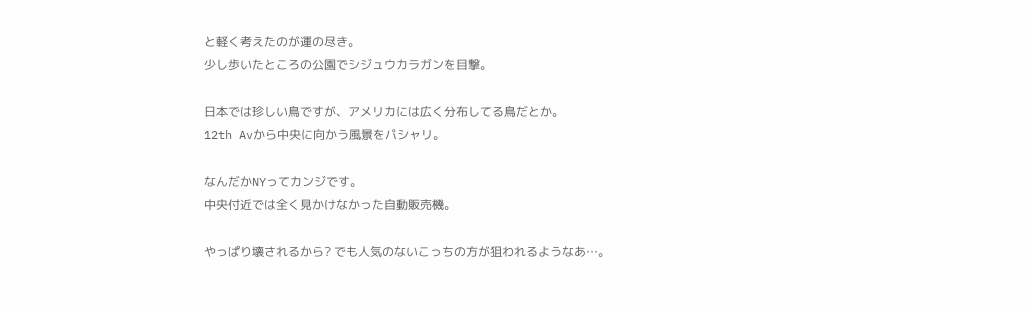と軽く考えたのが運の尽き。
少し歩いたところの公園でシジュウカラガンを目撃。

日本では珍しい鳥ですが、アメリカには広く分布してる鳥だとか。
12th Avから中央に向かう風景をパシャリ。

なんだかNYってカンジです。
中央付近では全く見かけなかった自動販売機。

やっぱり壊されるから? でも人気のないこっちの方が狙われるようなあ…。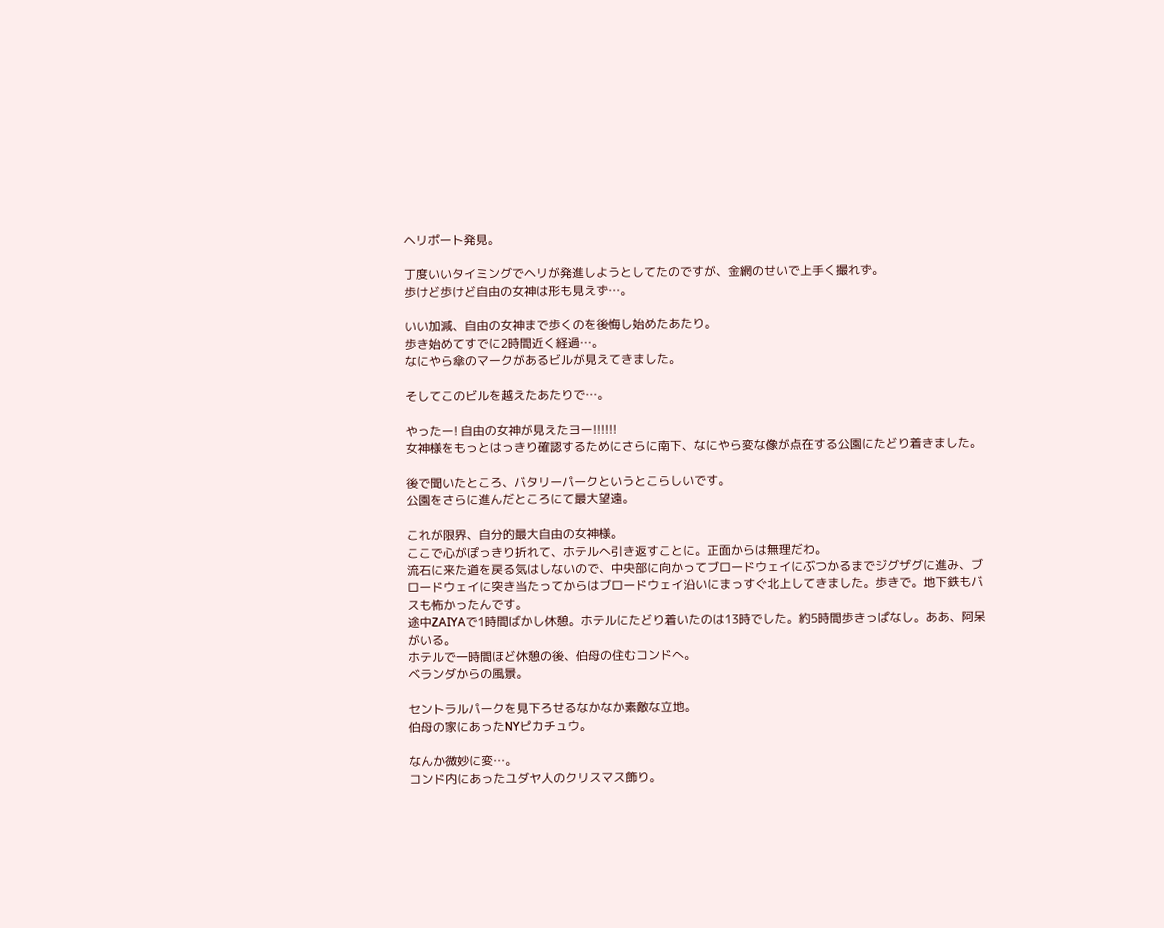ヘリポート発見。

丁度いいタイミングでヘリが発進しようとしてたのですが、金網のせいで上手く撮れず。
歩けど歩けど自由の女神は形も見えず…。

いい加減、自由の女神まで歩くのを後悔し始めたあたり。
歩き始めてすでに2時間近く経過…。
なにやら傘のマークがあるビルが見えてきました。

そしてこのビルを越えたあたりで…。

やったー! 自由の女神が見えたヨー!!!!!!
女神様をもっとはっきり確認するためにさらに南下、なにやら変な像が点在する公園にたどり着きました。

後で聞いたところ、バタリーパークというとこらしいです。
公園をさらに進んだところにて最大望遠。

これが限界、自分的最大自由の女神様。
ここで心がぽっきり折れて、ホテルへ引き返すことに。正面からは無理だわ。
流石に来た道を戻る気はしないので、中央部に向かってブロードウェイにぶつかるまでジグザグに進み、ブロードウェイに突き当たってからはブロードウェイ沿いにまっすぐ北上してきました。歩きで。地下鉄もバスも怖かったんです。
途中ZAIYAで1時間ばかし休憩。ホテルにたどり着いたのは13時でした。約5時間歩きっぱなし。ああ、阿呆がいる。
ホテルで一時間ほど休憩の後、伯母の住むコンドへ。
ベランダからの風景。

セントラルパークを見下ろせるなかなか素敵な立地。
伯母の家にあったNYピカチュウ。

なんか微妙に変…。
コンド内にあったユダヤ人のクリスマス飾り。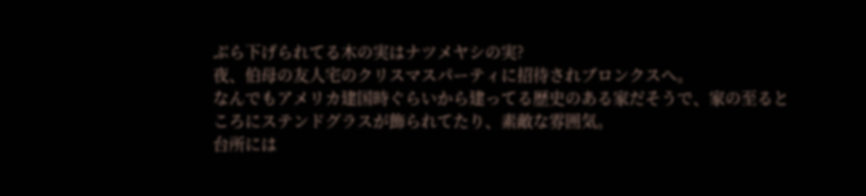ぶら下げられてる木の実はナツメヤシの実?
夜、伯母の友人宅のクリスマスパーティに招待されブロンクスへ。
なんでもアメリカ建国時ぐらいから建ってる歴史のある家だそうで、家の至るところにステンドグラスが飾られてたり、素敵な雰囲気。
台所には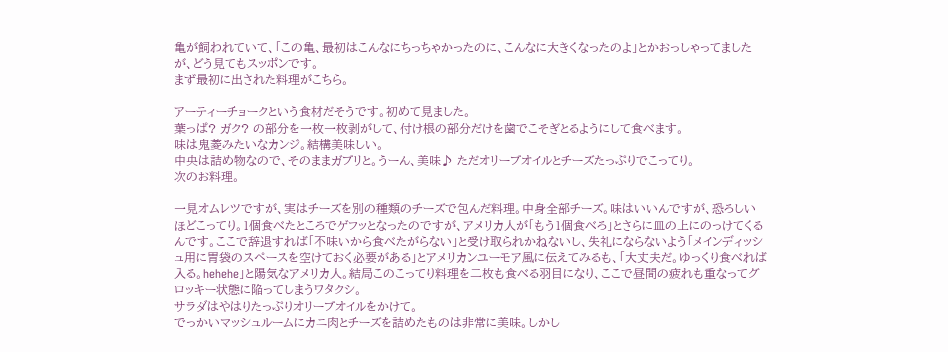亀が飼われていて、「この亀、最初はこんなにちっちゃかったのに、こんなに大きくなったのよ」とかおっしゃってましたが、どう見てもスッポンです。
まず最初に出された料理がこちら。

アーティーチョークという食材だそうです。初めて見ました。
葉っぱ? ガク? の部分を一枚一枚剥がして、付け根の部分だけを歯でこそぎとるようにして食べます。
味は鬼菱みたいなカンジ。結構美味しい。
中央は詰め物なので、そのままガブリと。うーん、美味♪ ただオリーブオイルとチーズたっぷりでこってり。
次のお料理。

一見オムレツですが、実はチーズを別の種類のチーズで包んだ料理。中身全部チーズ。味はいいんですが、恐ろしいほどこってり。1個食べたところでゲフッとなったのですが、アメリカ人が「もう1個食べろ」とさらに皿の上にのっけてくるんです。ここで辞退すれば「不味いから食べたがらない」と受け取られかねないし、失礼にならないよう「メインディッシュ用に胃袋のスペースを空けておく必要がある」とアメリカンユーモア風に伝えてみるも、「大丈夫だ。ゆっくり食べれば入る。hehehe」と陽気なアメリカ人。結局このこってり料理を二枚も食べる羽目になり、ここで昼間の疲れも重なってグロッキー状態に陥ってしまうワタクシ。
サラダはやはりたっぷりオリーブオイルをかけて。
でっかいマッシュルームにカニ肉とチーズを詰めたものは非常に美味。しかし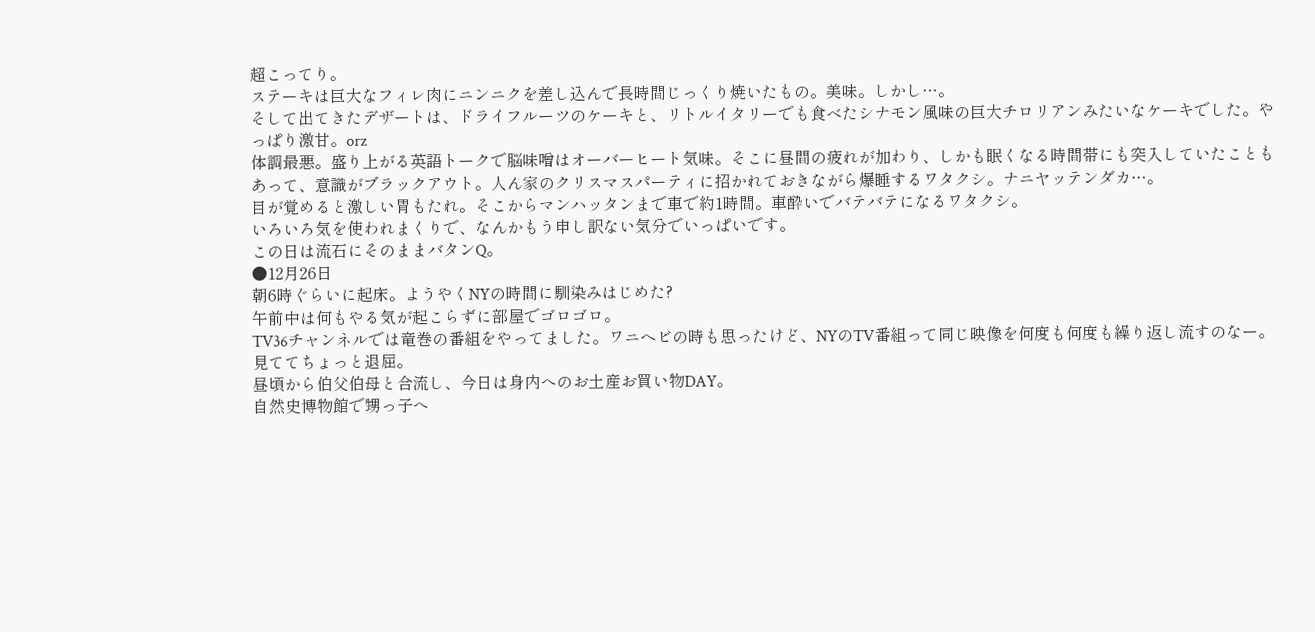超こってり。
ステーキは巨大なフィレ肉にニンニクを差し込んで長時間じっくり焼いたもの。美味。しかし…。
そして出てきたデザートは、ドライフルーツのケーキと、リトルイタリーでも食べたシナモン風味の巨大チロリアンみたいなケーキでした。やっぱり激甘。orz
体調最悪。盛り上がる英語トークで脳味噌はオーバーヒート気味。そこに昼間の疲れが加わり、しかも眠くなる時間帯にも突入していたこともあって、意識がブラックアウト。人ん家のクリスマスパーティに招かれておきながら爆睡するワタクシ。ナニヤッテンダカ…。
目が覚めると激しい胃もたれ。そこからマンハッタンまで車で約1時間。車酔いでバテバテになるワタクシ。
いろいろ気を使われまくりで、なんかもう申し訳ない気分でいっぱいです。
この日は流石にそのままバタンQ。
●12月26日
朝6時ぐらいに起床。ようやくNYの時間に馴染みはじめた?
午前中は何もやる気が起こらずに部屋でゴロゴロ。
TV36チャンネルでは竜巻の番組をやってました。ワニヘビの時も思ったけど、NYのTV番組って同じ映像を何度も何度も繰り返し流すのなー。見ててちょっと退屈。
昼頃から伯父伯母と合流し、今日は身内へのお土産お買い物DAY。
自然史博物館で甥っ子へ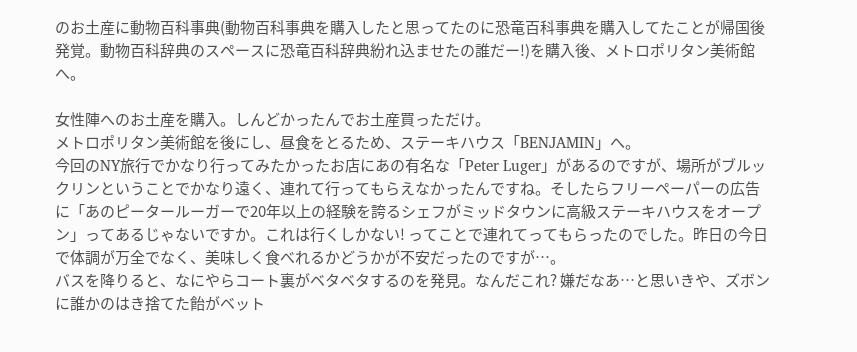のお土産に動物百科事典(動物百科事典を購入したと思ってたのに恐竜百科事典を購入してたことが帰国後発覚。動物百科辞典のスペースに恐竜百科辞典紛れ込ませたの誰だー!)を購入後、メトロポリタン美術館へ。

女性陣へのお土産を購入。しんどかったんでお土産買っただけ。
メトロポリタン美術館を後にし、昼食をとるため、ステーキハウス「BENJAMIN」へ。
今回のNY旅行でかなり行ってみたかったお店にあの有名な「Peter Luger」があるのですが、場所がブルックリンということでかなり遠く、連れて行ってもらえなかったんですね。そしたらフリーペーパーの広告に「あのピータールーガーで20年以上の経験を誇るシェフがミッドタウンに高級ステーキハウスをオープン」ってあるじゃないですか。これは行くしかない! ってことで連れてってもらったのでした。昨日の今日で体調が万全でなく、美味しく食べれるかどうかが不安だったのですが…。
バスを降りると、なにやらコート裏がベタベタするのを発見。なんだこれ? 嫌だなあ…と思いきや、ズボンに誰かのはき捨てた飴がベット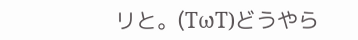リと。(TωT)どうやら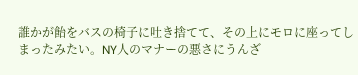誰かが飴をバスの椅子に吐き捨てて、その上にモロに座ってしまったみたい。NY人のマナーの悪さにうんざ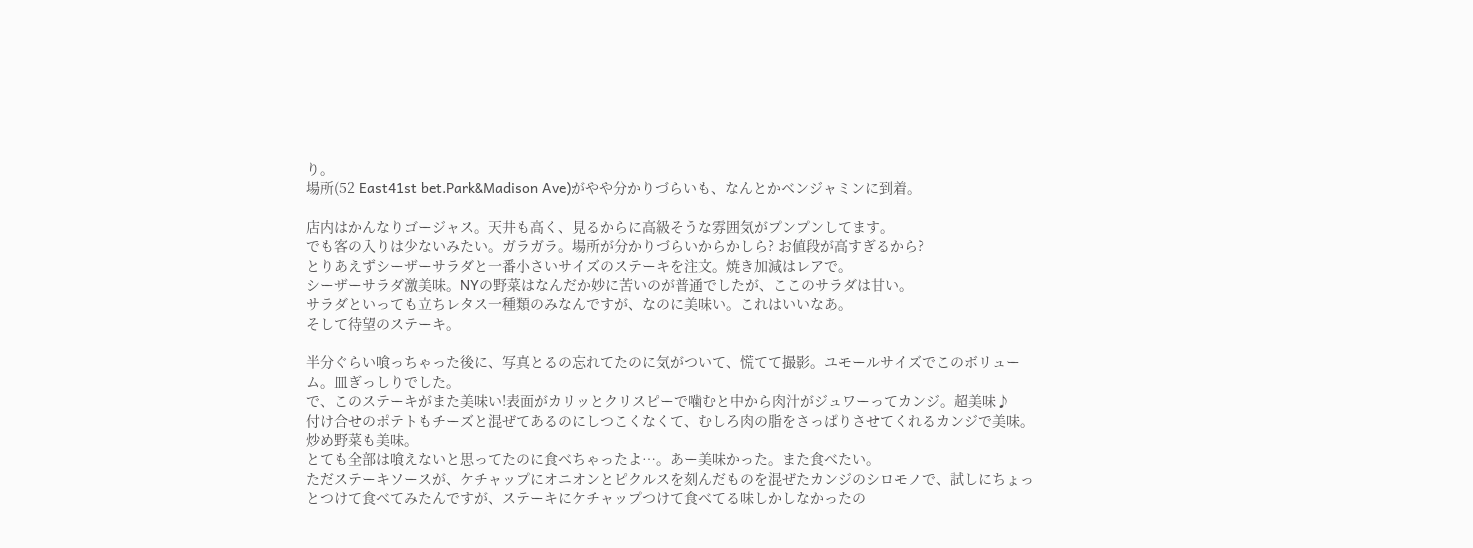り。
場所(52 East41st bet.Park&Madison Ave)がやや分かりづらいも、なんとかベンジャミンに到着。

店内はかんなりゴージャス。天井も高く、見るからに高級そうな雰囲気がプンプンしてます。
でも客の入りは少ないみたい。ガラガラ。場所が分かりづらいからかしら? お値段が高すぎるから?
とりあえずシーザーサラダと一番小さいサイズのステーキを注文。焼き加減はレアで。
シーザーサラダ激美味。NYの野菜はなんだか妙に苦いのが普通でしたが、ここのサラダは甘い。
サラダといっても立ちレタス一種類のみなんですが、なのに美味い。これはいいなあ。
そして待望のステーキ。

半分ぐらい喰っちゃった後に、写真とるの忘れてたのに気がついて、慌てて撮影。ユモールサイズでこのボリューム。皿ぎっしりでした。
で、このステーキがまた美味い!表面がカリッとクリスピーで噛むと中から肉汁がジュワーってカンジ。超美味♪
付け合せのポテトもチーズと混ぜてあるのにしつこくなくて、むしろ肉の脂をさっぱりさせてくれるカンジで美味。炒め野菜も美味。
とても全部は喰えないと思ってたのに食べちゃったよ…。あー美味かった。また食べたい。
ただステーキソースが、ケチャップにオニオンとピクルスを刻んだものを混ぜたカンジのシロモノで、試しにちょっとつけて食べてみたんですが、ステーキにケチャップつけて食べてる味しかしなかったの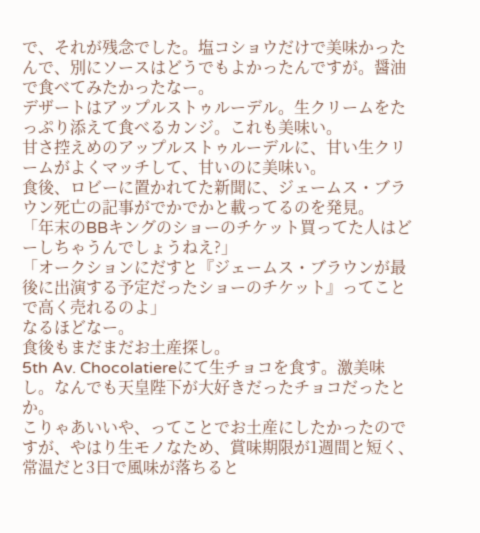で、それが残念でした。塩コショウだけで美味かったんで、別にソースはどうでもよかったんですが。醤油で食べてみたかったなー。
デザートはアップルストゥルーデル。生クリームをたっぷり添えて食べるカンジ。これも美味い。
甘さ控えめのアップルストゥルーデルに、甘い生クリームがよくマッチして、甘いのに美味い。
食後、ロビーに置かれてた新聞に、ジェームス・ブラウン死亡の記事がでかでかと載ってるのを発見。
「年末のBBキングのショーのチケット買ってた人はどーしちゃうんでしょうねえ?」
「オークションにだすと『ジェームス・ブラウンが最後に出演する予定だったショーのチケット』ってことで高く売れるのよ」
なるほどなー。
食後もまだまだお土産探し。
5th Av. Chocolatiereにて生チョコを食す。激美味し。なんでも天皇陛下が大好きだったチョコだったとか。
こりゃあいいや、ってことでお土産にしたかったのですが、やはり生モノなため、賞味期限が1週間と短く、常温だと3日で風味が落ちると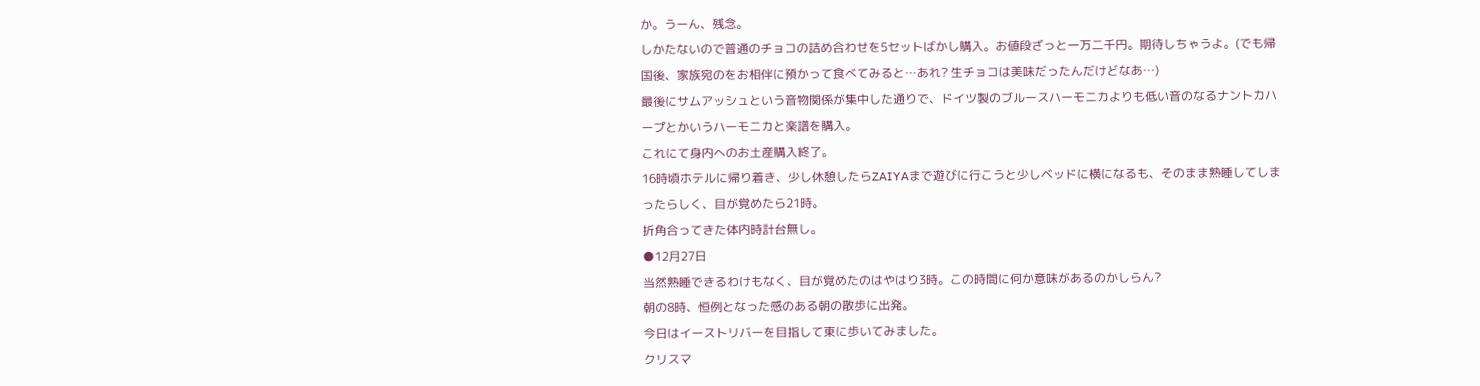か。うーん、残念。
しかたないので普通のチョコの詰め合わせを5セットばかし購入。お値段ざっと一万二千円。期待しちゃうよ。(でも帰国後、家族宛のをお相伴に預かって食べてみると…あれ? 生チョコは美味だったんだけどなあ…)
最後にサムアッシュという音物関係が集中した通りで、ドイツ製のブルースハーモニカよりも低い音のなるナントカハープとかいうハーモニカと楽譜を購入。
これにて身内へのお土産購入終了。
16時頃ホテルに帰り着き、少し休憩したらZAIYAまで遊びに行こうと少しベッドに横になるも、そのまま熟睡してしまったらしく、目が覚めたら21時。
折角合ってきた体内時計台無し。
●12月27日
当然熟睡できるわけもなく、目が覚めたのはやはり3時。この時間に何か意味があるのかしらん?
朝の8時、恒例となった感のある朝の散歩に出発。
今日はイーストリバーを目指して東に歩いてみました。
クリスマ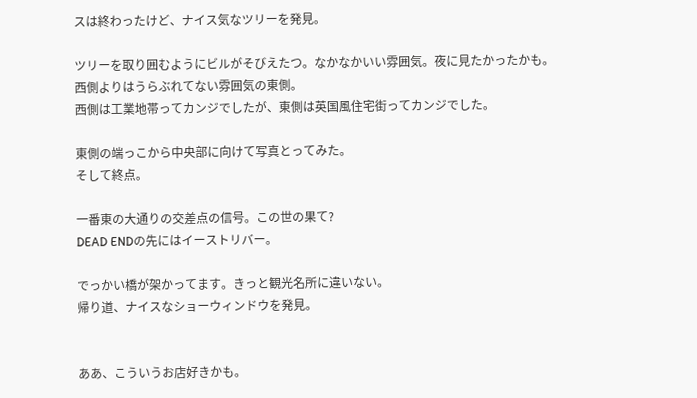スは終わったけど、ナイス気なツリーを発見。

ツリーを取り囲むようにビルがそびえたつ。なかなかいい雰囲気。夜に見たかったかも。
西側よりはうらぶれてない雰囲気の東側。
西側は工業地帯ってカンジでしたが、東側は英国風住宅街ってカンジでした。

東側の端っこから中央部に向けて写真とってみた。
そして終点。

一番東の大通りの交差点の信号。この世の果て?
DEAD ENDの先にはイーストリバー。

でっかい橋が架かってます。きっと観光名所に違いない。
帰り道、ナイスなショーウィンドウを発見。


ああ、こういうお店好きかも。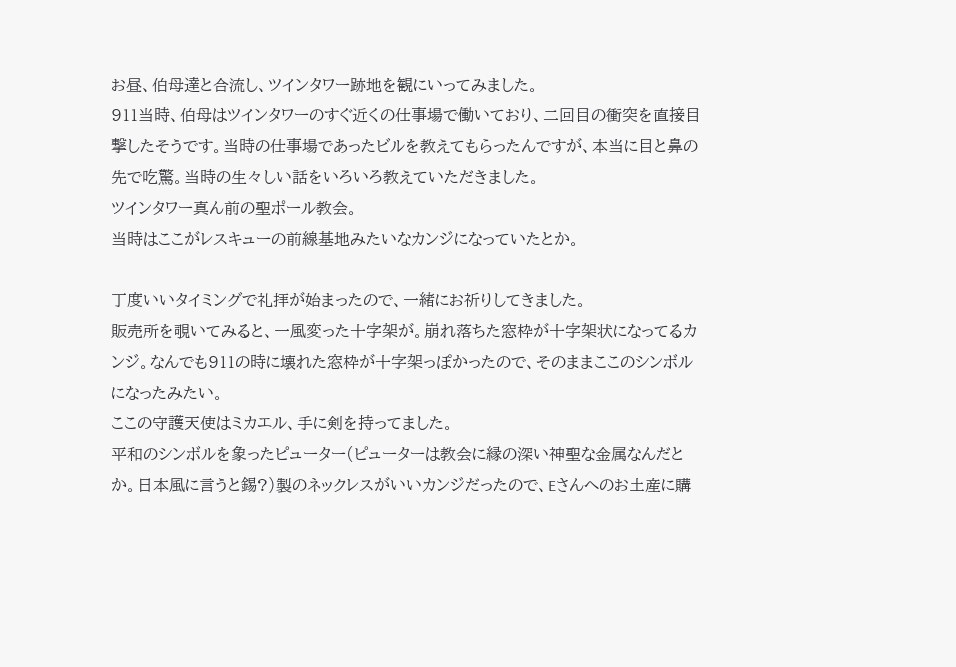お昼、伯母達と合流し、ツインタワー跡地を観にいってみました。
911当時、伯母はツインタワーのすぐ近くの仕事場で働いており、二回目の衝突を直接目撃したそうです。当時の仕事場であったビルを教えてもらったんですが、本当に目と鼻の先で吃驚。当時の生々しい話をいろいろ教えていただきました。
ツインタワー真ん前の聖ポール教会。
当時はここがレスキューの前線基地みたいなカンジになっていたとか。

丁度いいタイミングで礼拝が始まったので、一緒にお祈りしてきました。
販売所を覗いてみると、一風変った十字架が。崩れ落ちた窓枠が十字架状になってるカンジ。なんでも911の時に壊れた窓枠が十字架っぽかったので、そのままここのシンボルになったみたい。
ここの守護天使はミカエル、手に剣を持ってました。
平和のシンボルを象ったピューター(ピューターは教会に縁の深い神聖な金属なんだとか。日本風に言うと錫?)製のネックレスがいいカンジだったので、Eさんへのお土産に購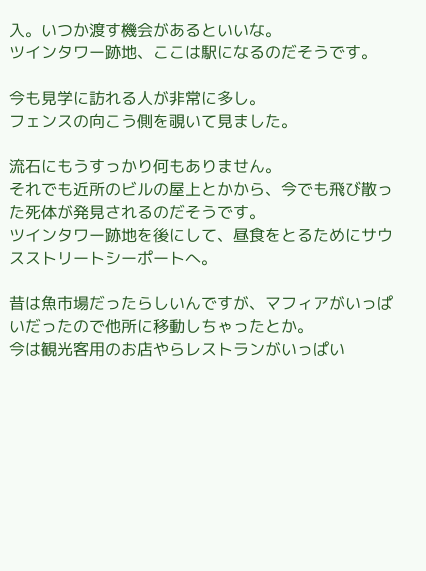入。いつか渡す機会があるといいな。
ツインタワー跡地、ここは駅になるのだそうです。

今も見学に訪れる人が非常に多し。
フェンスの向こう側を覗いて見ました。

流石にもうすっかり何もありません。
それでも近所のビルの屋上とかから、今でも飛び散った死体が発見されるのだそうです。
ツインタワー跡地を後にして、昼食をとるためにサウスストリートシーポートへ。

昔は魚市場だったらしいんですが、マフィアがいっぱいだったので他所に移動しちゃったとか。
今は観光客用のお店やらレストランがいっぱい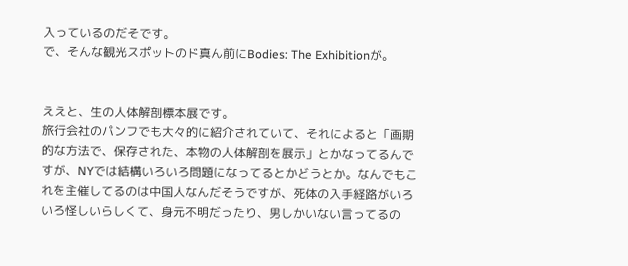入っているのだそです。
で、そんな観光スポットのド真ん前にBodies: The Exhibitionが。


ええと、生の人体解剖標本展です。
旅行会社のパンフでも大々的に紹介されていて、それによると「画期的な方法で、保存された、本物の人体解剖を展示」とかなってるんですが、NYでは結構いろいろ問題になってるとかどうとか。なんでもこれを主催してるのは中国人なんだそうですが、死体の入手経路がいろいろ怪しいらしくて、身元不明だったり、男しかいない言ってるの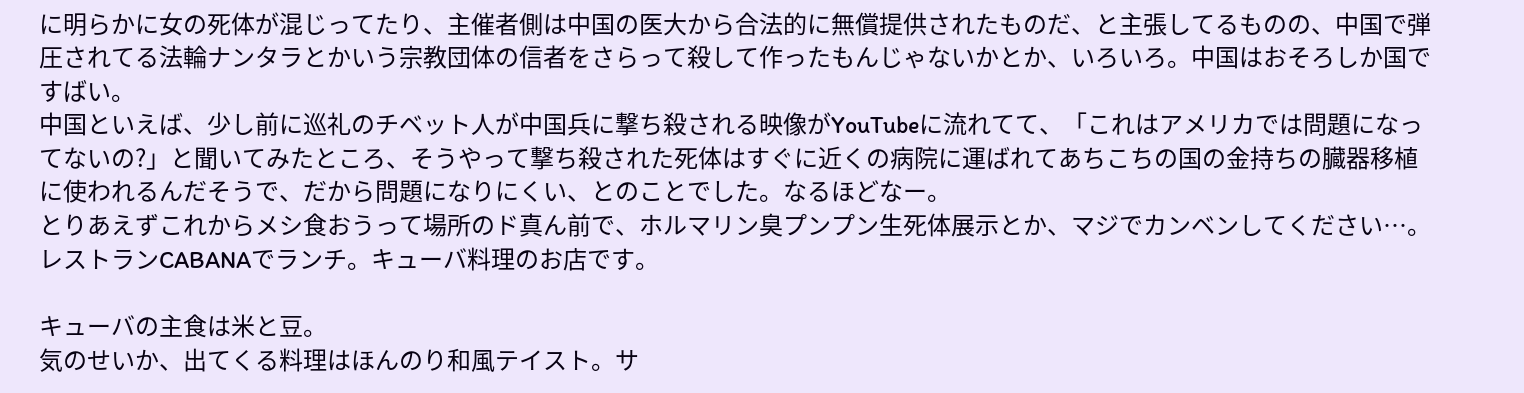に明らかに女の死体が混じってたり、主催者側は中国の医大から合法的に無償提供されたものだ、と主張してるものの、中国で弾圧されてる法輪ナンタラとかいう宗教団体の信者をさらって殺して作ったもんじゃないかとか、いろいろ。中国はおそろしか国ですばい。
中国といえば、少し前に巡礼のチベット人が中国兵に撃ち殺される映像がYouTubeに流れてて、「これはアメリカでは問題になってないの?」と聞いてみたところ、そうやって撃ち殺された死体はすぐに近くの病院に運ばれてあちこちの国の金持ちの臓器移植に使われるんだそうで、だから問題になりにくい、とのことでした。なるほどなー。
とりあえずこれからメシ食おうって場所のド真ん前で、ホルマリン臭プンプン生死体展示とか、マジでカンベンしてください…。
レストランCABANAでランチ。キューバ料理のお店です。

キューバの主食は米と豆。
気のせいか、出てくる料理はほんのり和風テイスト。サ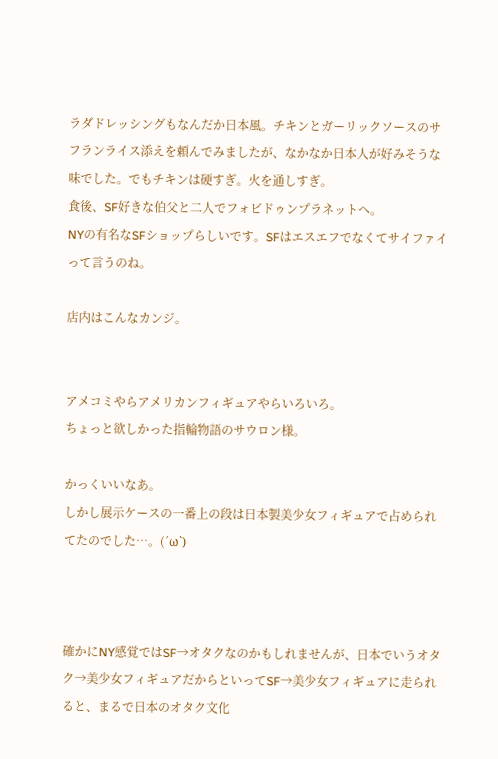ラダドレッシングもなんだか日本風。チキンとガーリックソースのサフランライス添えを頼んでみましたが、なかなか日本人が好みそうな味でした。でもチキンは硬すぎ。火を通しすぎ。
食後、SF好きな伯父と二人でフォビドゥンプラネットへ。
NYの有名なSFショップらしいです。SFはエスエフでなくてサイファイって言うのね。

店内はこんなカンジ。


アメコミやらアメリカンフィギュアやらいろいろ。
ちょっと欲しかった指輪物語のサウロン様。

かっくいいなあ。
しかし展示ケースの一番上の段は日本製美少女フィギュアで占められてたのでした…。(´ω`)



確かにNY感覚ではSF→オタクなのかもしれませんが、日本でいうオタク→美少女フィギュアだからといってSF→美少女フィギュアに走られると、まるで日本のオタク文化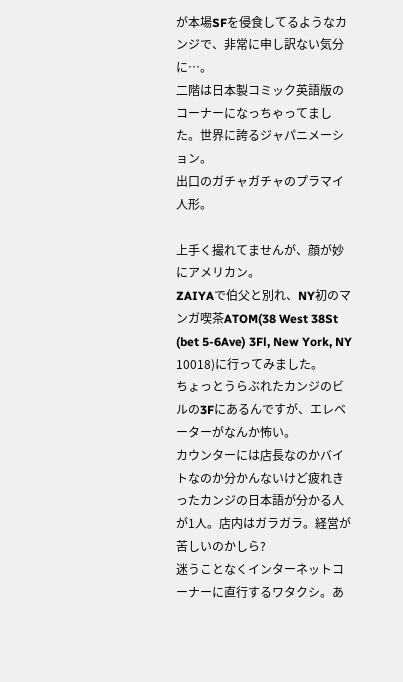が本場SFを侵食してるようなカンジで、非常に申し訳ない気分に…。
二階は日本製コミック英語版のコーナーになっちゃってました。世界に誇るジャパニメーション。
出口のガチャガチャのプラマイ人形。

上手く撮れてませんが、顔が妙にアメリカン。
ZAIYAで伯父と別れ、NY初のマンガ喫茶ATOM(38 West 38St (bet 5-6Ave) 3Fl, New York, NY 10018)に行ってみました。
ちょっとうらぶれたカンジのビルの3Fにあるんですが、エレベーターがなんか怖い。
カウンターには店長なのかバイトなのか分かんないけど疲れきったカンジの日本語が分かる人が1人。店内はガラガラ。経営が苦しいのかしら?
迷うことなくインターネットコーナーに直行するワタクシ。あ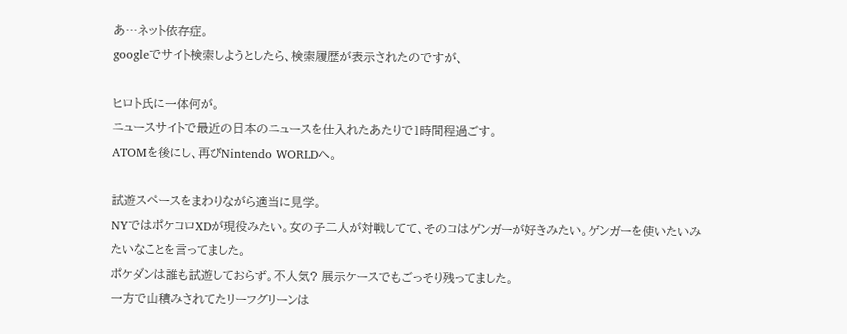あ…ネット依存症。
googleでサイト検索しようとしたら、検索履歴が表示されたのですが、

ヒロト氏に一体何が。
ニュースサイトで最近の日本のニュースを仕入れたあたりで1時間程過ごす。
ATOMを後にし、再びNintendo WORLDへ。

試遊スペースをまわりながら適当に見学。
NYではポケコロXDが現役みたい。女の子二人が対戦してて、そのコはゲンガーが好きみたい。ゲンガーを使いたいみたいなことを言ってました。
ポケダンは誰も試遊しておらず。不人気? 展示ケースでもごっそり残ってました。
一方で山積みされてたリーフグリーンは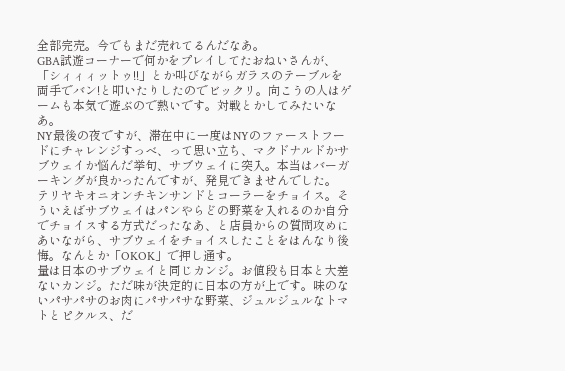全部完売。今でもまだ売れてるんだなあ。
GBA試遊コーナーで何かをプレイしてたおねいさんが、「シィィィットゥ!!」とか叫びながらガラスのテーブルを両手でバン!と叩いたりしたのでビックリ。向こうの人はゲームも本気で遊ぶので熱いです。対戦とかしてみたいなあ。
NY最後の夜ですが、滞在中に一度はNYのファーストフードにチャレンジすっべ、って思い立ち、マクドナルドかサブウェイか悩んだ挙句、サブウェイに突入。本当はバーガーキングが良かったんですが、発見できませんでした。
テリヤキオニオンチキンサンドとコーラーをチョイス。そういえばサブウェイはパンやらどの野菜を入れるのか自分でチョイスする方式だったなあ、と店員からの質問攻めにあいながら、サブウェイをチョイスしたことをはんなり後悔。なんとか「OKOK」で押し通す。
量は日本のサブウェイと同じカンジ。お値段も日本と大差ないカンジ。ただ味が決定的に日本の方が上です。味のないパサパサのお肉にパサパサな野菜、ジュルジュルなトマトとピクルス、だ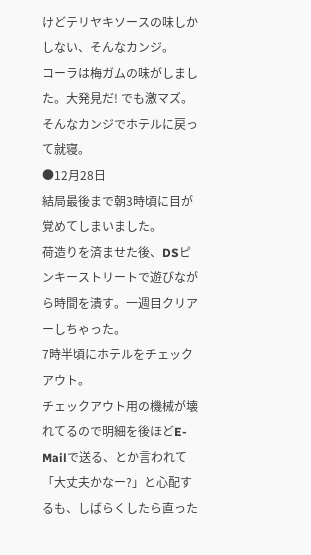けどテリヤキソースの味しかしない、そんなカンジ。
コーラは梅ガムの味がしました。大発見だ! でも激マズ。
そんなカンジでホテルに戻って就寝。
●12月28日
結局最後まで朝3時頃に目が覚めてしまいました。
荷造りを済ませた後、DSピンキーストリートで遊びながら時間を潰す。一週目クリアーしちゃった。
7時半頃にホテルをチェックアウト。
チェックアウト用の機械が壊れてるので明細を後ほどE-Mailで送る、とか言われて「大丈夫かなー?」と心配するも、しばらくしたら直った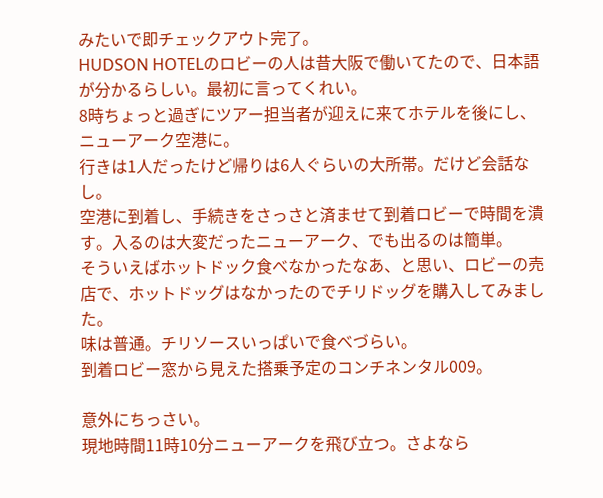みたいで即チェックアウト完了。
HUDSON HOTELのロビーの人は昔大阪で働いてたので、日本語が分かるらしい。最初に言ってくれい。
8時ちょっと過ぎにツアー担当者が迎えに来てホテルを後にし、ニューアーク空港に。
行きは1人だったけど帰りは6人ぐらいの大所帯。だけど会話なし。
空港に到着し、手続きをさっさと済ませて到着ロビーで時間を潰す。入るのは大変だったニューアーク、でも出るのは簡単。
そういえばホットドック食べなかったなあ、と思い、ロビーの売店で、ホットドッグはなかったのでチリドッグを購入してみました。
味は普通。チリソースいっぱいで食べづらい。
到着ロビー窓から見えた搭乗予定のコンチネンタル009。

意外にちっさい。
現地時間11時10分ニューアークを飛び立つ。さよなら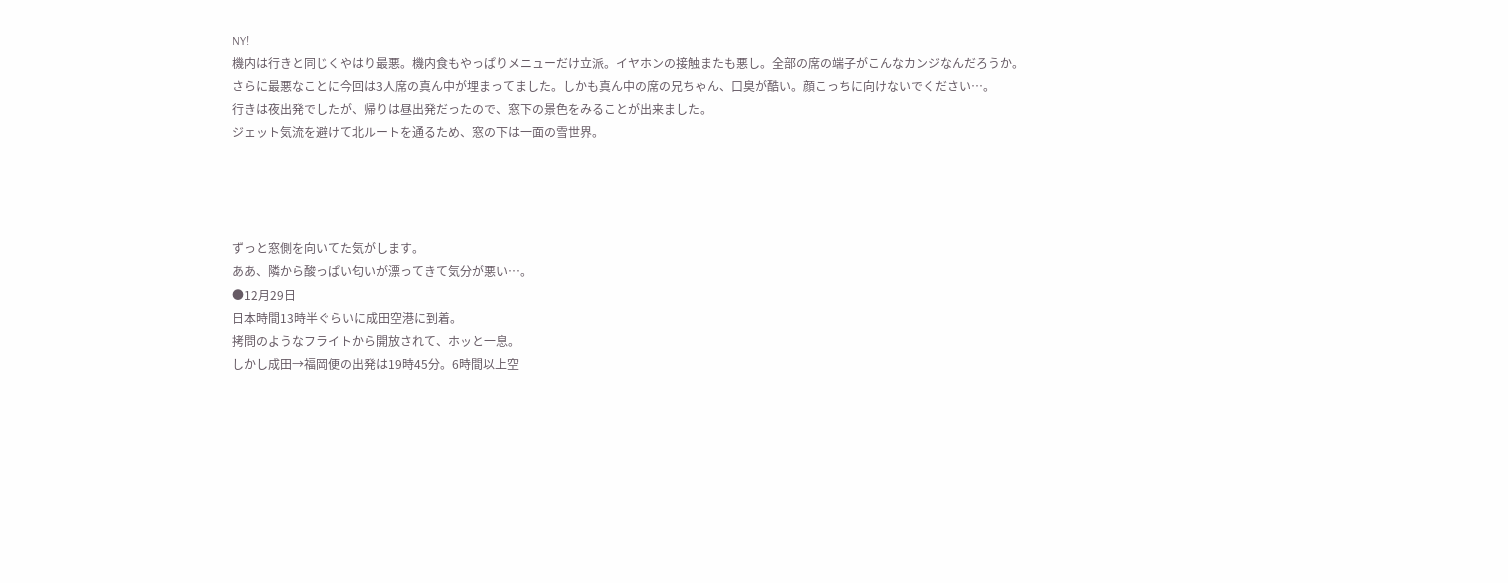NY!
機内は行きと同じくやはり最悪。機内食もやっぱりメニューだけ立派。イヤホンの接触またも悪し。全部の席の端子がこんなカンジなんだろうか。
さらに最悪なことに今回は3人席の真ん中が埋まってました。しかも真ん中の席の兄ちゃん、口臭が酷い。顔こっちに向けないでください…。
行きは夜出発でしたが、帰りは昼出発だったので、窓下の景色をみることが出来ました。
ジェット気流を避けて北ルートを通るため、窓の下は一面の雪世界。




ずっと窓側を向いてた気がします。
ああ、隣から酸っぱい匂いが漂ってきて気分が悪い…。
●12月29日
日本時間13時半ぐらいに成田空港に到着。
拷問のようなフライトから開放されて、ホッと一息。
しかし成田→福岡便の出発は19時45分。6時間以上空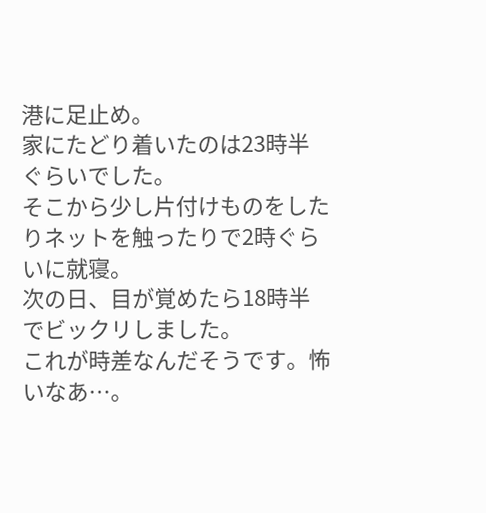港に足止め。
家にたどり着いたのは23時半ぐらいでした。
そこから少し片付けものをしたりネットを触ったりで2時ぐらいに就寝。
次の日、目が覚めたら18時半でビックリしました。
これが時差なんだそうです。怖いなあ…。